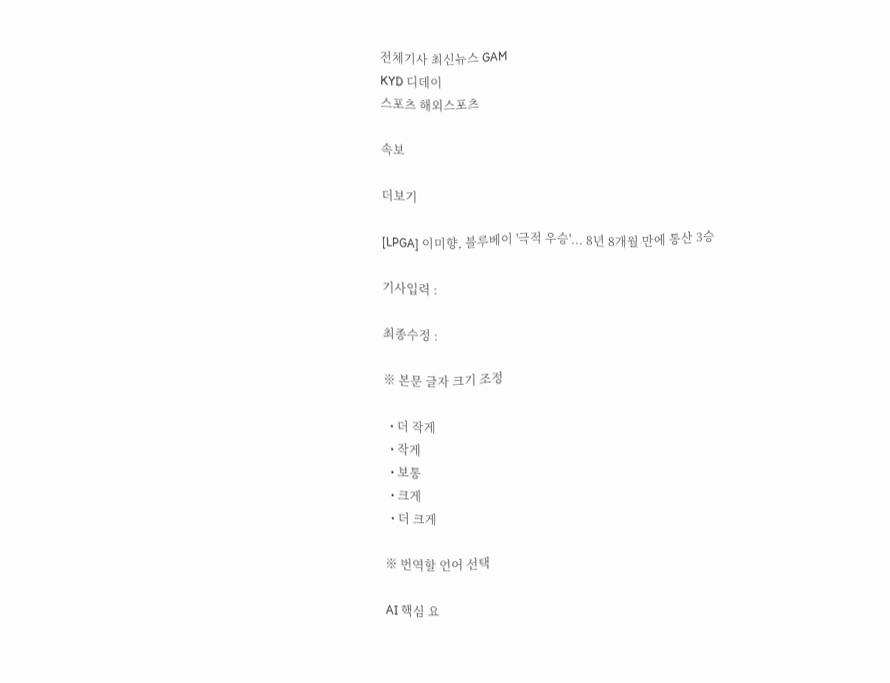전체기사 최신뉴스 GAM
KYD 디데이
스포츠 해외스포츠

속보

더보기

[LPGA] 이미향, 블루베이 '극적 우승'... 8년 8개월 만에 통산 3승

기사입력 :

최종수정 :

※ 본문 글자 크기 조정

  • 더 작게
  • 작게
  • 보통
  • 크게
  • 더 크게

※ 번역할 언어 선택

AI 핵심 요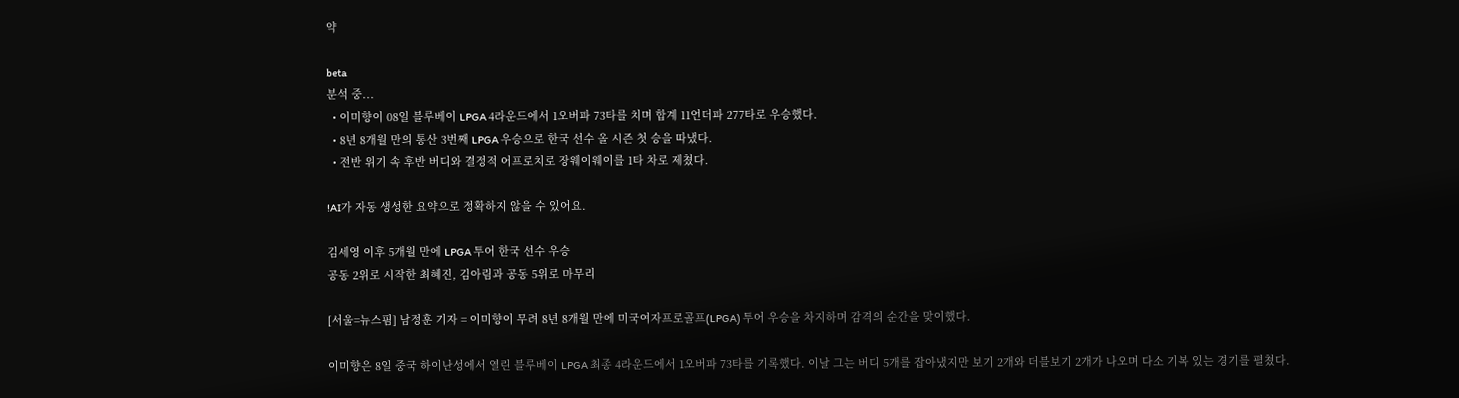약

beta
분석 중...
  • 이미향이 08일 블루베이 LPGA 4라운드에서 1오버파 73타를 치며 합계 11언더파 277타로 우승했다.
  • 8년 8개월 만의 통산 3번째 LPGA 우승으로 한국 선수 올 시즌 첫 승을 따냈다.
  • 전반 위기 속 후반 버디와 결정적 어프로치로 장웨이웨이를 1타 차로 제쳤다.

!AI가 자동 생성한 요약으로 정확하지 않을 수 있어요.

김세영 이후 5개월 만에 LPGA 투어 한국 선수 우승
공동 2위로 시작한 최혜진, 김아림과 공동 5위로 마무리

[서울=뉴스핌] 남정훈 기자 = 이미향이 무려 8년 8개월 만에 미국여자프로골프(LPGA) 투어 우승을 차지하며 감격의 순간을 맞이했다.

이미향은 8일 중국 하이난성에서 열린 블루베이 LPGA 최종 4라운드에서 1오버파 73타를 기록했다. 이날 그는 버디 5개를 잡아냈지만 보기 2개와 더블보기 2개가 나오며 다소 기복 있는 경기를 펼쳤다.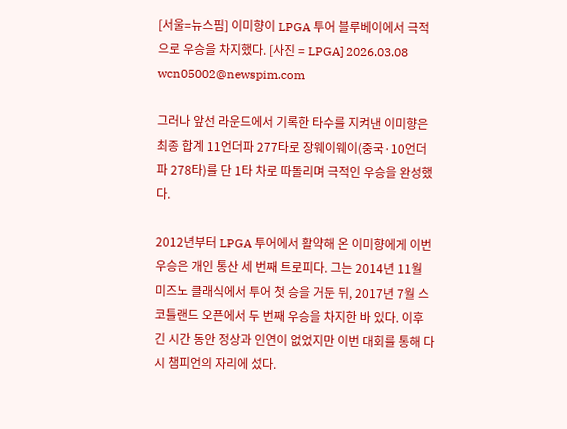[서울=뉴스핌] 이미향이 LPGA 투어 블루베이에서 극적으로 우승을 차지했다. [사진 = LPGA] 2026.03.08 wcn05002@newspim.com

그러나 앞선 라운드에서 기록한 타수를 지켜낸 이미향은 최종 합계 11언더파 277타로 장웨이웨이(중국·10언더파 278타)를 단 1타 차로 따돌리며 극적인 우승을 완성했다.

2012년부터 LPGA 투어에서 활약해 온 이미향에게 이번 우승은 개인 통산 세 번째 트로피다. 그는 2014년 11월 미즈노 클래식에서 투어 첫 승을 거둔 뒤, 2017년 7월 스코틀랜드 오픈에서 두 번째 우승을 차지한 바 있다. 이후 긴 시간 동안 정상과 인연이 없었지만 이번 대회를 통해 다시 챔피언의 자리에 섰다.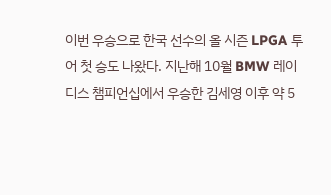이번 우승으로 한국 선수의 올 시즌 LPGA 투어 첫 승도 나왔다. 지난해 10월 BMW 레이디스 챔피언십에서 우승한 김세영 이후 약 5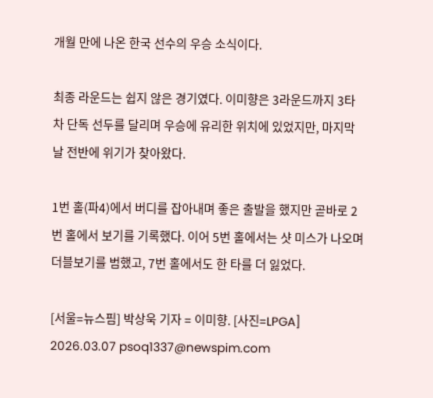개월 만에 나온 한국 선수의 우승 소식이다.

최종 라운드는 쉽지 않은 경기였다. 이미향은 3라운드까지 3타 차 단독 선두를 달리며 우승에 유리한 위치에 있었지만, 마지막 날 전반에 위기가 찾아왔다.

1번 홀(파4)에서 버디를 잡아내며 좋은 출발을 했지만 곧바로 2번 홀에서 보기를 기록했다. 이어 5번 홀에서는 샷 미스가 나오며 더블보기를 범했고, 7번 홀에서도 한 타를 더 잃었다.

[서울=뉴스핌] 박상욱 기자 = 이미향. [사진=LPGA] 2026.03.07 psoq1337@newspim.com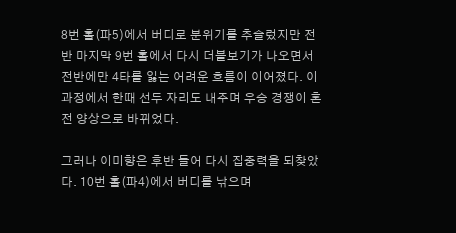8번 홀(파5)에서 버디로 분위기를 추슬렀지만 전반 마지막 9번 홀에서 다시 더블보기가 나오면서 전반에만 4타를 잃는 어려운 흐름이 이어졌다. 이 과정에서 한때 선두 자리도 내주며 우승 경쟁이 혼전 양상으로 바뀌었다.

그러나 이미향은 후반 들어 다시 집중력을 되찾았다. 10번 홀(파4)에서 버디를 낚으며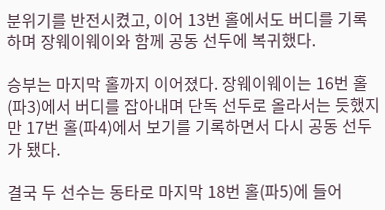분위기를 반전시켰고, 이어 13번 홀에서도 버디를 기록하며 장웨이웨이와 함께 공동 선두에 복귀했다.

승부는 마지막 홀까지 이어졌다. 장웨이웨이는 16번 홀(파3)에서 버디를 잡아내며 단독 선두로 올라서는 듯했지만 17번 홀(파4)에서 보기를 기록하면서 다시 공동 선두가 됐다.

결국 두 선수는 동타로 마지막 18번 홀(파5)에 들어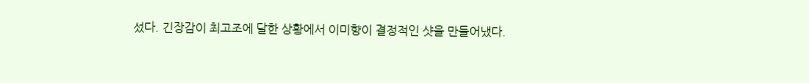섰다. 긴장감이 최고조에 달한 상황에서 이미향이 결정적인 샷을 만들어냈다.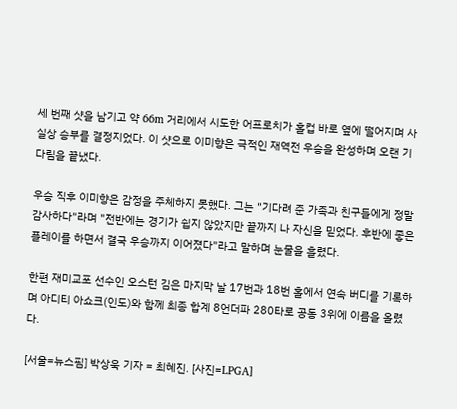세 번째 샷을 남기고 약 66m 거리에서 시도한 어프로치가 홀컵 바로 옆에 떨어지며 사실상 승부를 결정지었다. 이 샷으로 이미향은 극적인 재역전 우승을 완성하며 오랜 기다림을 끝냈다.

우승 직후 이미향은 감정을 주체하지 못했다. 그는 "기다려 준 가족과 친구들에게 정말 감사하다"라며 "전반에는 경기가 쉽지 않았지만 끝까지 나 자신을 믿었다. 후반에 좋은 플레이를 하면서 결국 우승까지 이어졌다"라고 말하며 눈물을 흘렸다.

한편 재미교포 선수인 오스턴 김은 마지막 날 17번과 18번 홀에서 연속 버디를 기록하며 아디티 아쇼크(인도)와 함께 최종 합계 8언더파 280타로 공동 3위에 이름을 올렸다.

[서울=뉴스핌] 박상욱 기자 = 최혜진. [사진=LPGA]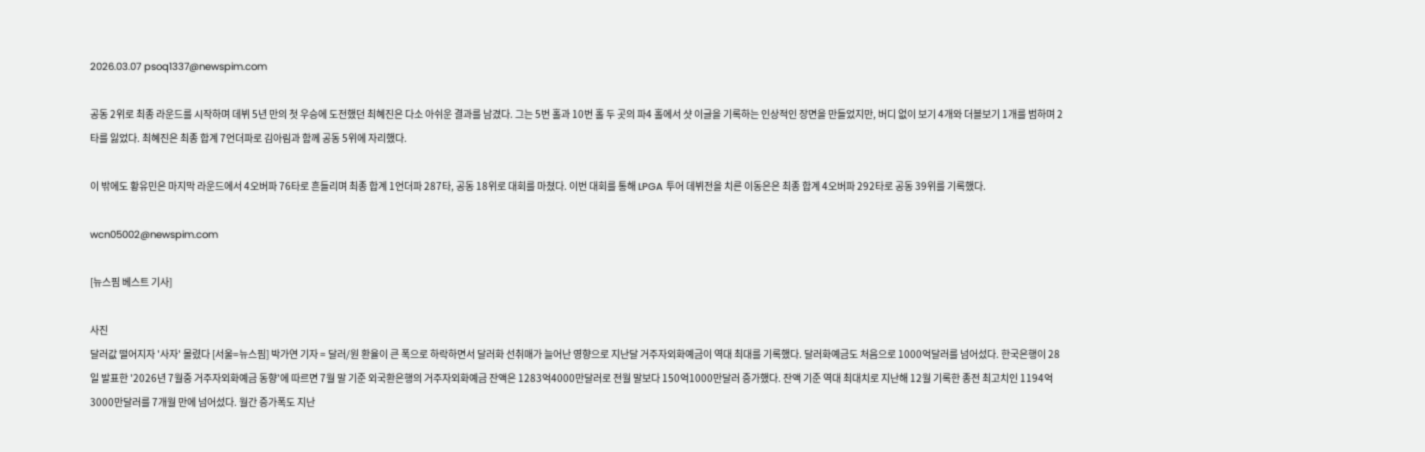2026.03.07 psoq1337@newspim.com

공동 2위로 최종 라운드를 시작하며 데뷔 5년 만의 첫 우승에 도전했던 최혜진은 다소 아쉬운 결과를 남겼다. 그는 5번 홀과 10번 홀 두 곳의 파4 홀에서 샷 이글을 기록하는 인상적인 장면을 만들었지만, 버디 없이 보기 4개와 더블보기 1개를 범하며 2타를 잃었다. 최혜진은 최종 합계 7언더파로 김아림과 함께 공동 5위에 자리했다.

이 밖에도 황유민은 마지막 라운드에서 4오버파 76타로 흔들리며 최종 합계 1언더파 287타, 공동 18위로 대회를 마쳤다. 이번 대회를 통해 LPGA 투어 데뷔전을 치른 이동은은 최종 합계 4오버파 292타로 공동 39위를 기록했다.

wcn05002@newspim.com

[뉴스핌 베스트 기사]

사진
달러값 떨어지자 '사자' 몰렸다 [서울=뉴스핌] 박가연 기자 = 달러/원 환율이 큰 폭으로 하락하면서 달러화 선취매가 늘어난 영향으로 지난달 거주자외화예금이 역대 최대를 기록했다. 달러화예금도 처음으로 1000억달러를 넘어섰다. 한국은행이 28일 발표한 '2026년 7월중 거주자외화예금 동향'에 따르면 7월 말 기준 외국환은행의 거주자외화예금 잔액은 1283억4000만달러로 전월 말보다 150억1000만달러 증가했다. 잔액 기준 역대 최대치로 지난해 12월 기록한 종전 최고치인 1194억3000만달러를 7개월 만에 넘어섰다. 월간 증가폭도 지난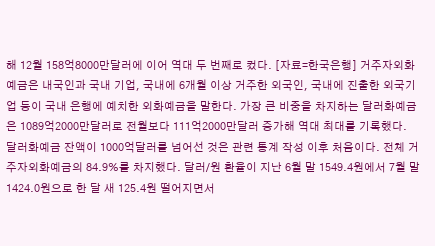해 12월 158억8000만달러에 이어 역대 두 번째로 컸다. [자료=한국은행] 거주자외화예금은 내국인과 국내 기업, 국내에 6개월 이상 거주한 외국인, 국내에 진출한 외국기업 등이 국내 은행에 예치한 외화예금을 말한다. 가장 큰 비중을 차지하는 달러화예금은 1089억2000만달러로 전월보다 111억2000만달러 증가해 역대 최대를 기록했다. 달러화예금 잔액이 1000억달러를 넘어선 것은 관련 통계 작성 이후 처음이다. 전체 거주자외화예금의 84.9%를 차지했다. 달러/원 환율이 지난 6월 말 1549.4원에서 7월 말 1424.0원으로 한 달 새 125.4원 떨어지면서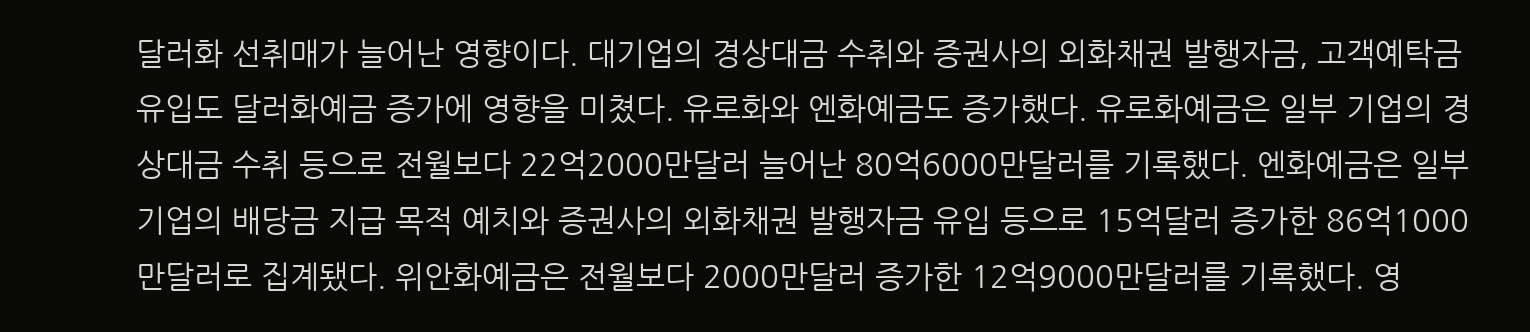달러화 선취매가 늘어난 영향이다. 대기업의 경상대금 수취와 증권사의 외화채권 발행자금, 고객예탁금 유입도 달러화예금 증가에 영향을 미쳤다. 유로화와 엔화예금도 증가했다. 유로화예금은 일부 기업의 경상대금 수취 등으로 전월보다 22억2000만달러 늘어난 80억6000만달러를 기록했다. 엔화예금은 일부 기업의 배당금 지급 목적 예치와 증권사의 외화채권 발행자금 유입 등으로 15억달러 증가한 86억1000만달러로 집계됐다. 위안화예금은 전월보다 2000만달러 증가한 12억9000만달러를 기록했다. 영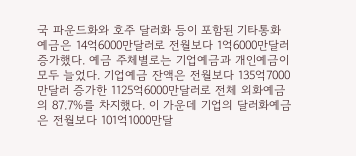국 파운드화와 호주 달러화 등이 포함된 기타통화 예금은 14억6000만달러로 전월보다 1억6000만달러 증가했다. 예금 주체별로는 기업예금과 개인예금이 모두 늘었다. 기업예금 잔액은 전월보다 135억7000만달러 증가한 1125억6000만달러로 전체 외화예금의 87.7%를 차지했다. 이 가운데 기업의 달러화예금은 전월보다 101억1000만달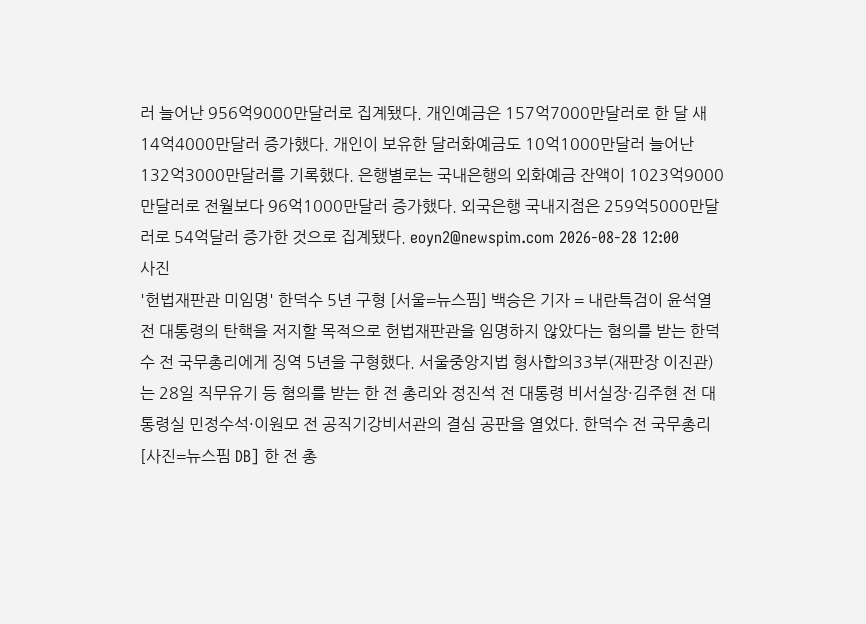러 늘어난 956억9000만달러로 집계됐다. 개인예금은 157억7000만달러로 한 달 새 14억4000만달러 증가했다. 개인이 보유한 달러화예금도 10억1000만달러 늘어난 132억3000만달러를 기록했다. 은행별로는 국내은행의 외화예금 잔액이 1023억9000만달러로 전월보다 96억1000만달러 증가했다. 외국은행 국내지점은 259억5000만달러로 54억달러 증가한 것으로 집계됐다. eoyn2@newspim.com 2026-08-28 12:00
사진
'헌법재판관 미임명' 한덕수 5년 구형 [서울=뉴스핌] 백승은 기자 = 내란특검이 윤석열 전 대통령의 탄핵을 저지할 목적으로 헌법재판관을 임명하지 않았다는 혐의를 받는 한덕수 전 국무총리에게 징역 5년을 구형했다. 서울중앙지법 형사합의33부(재판장 이진관)는 28일 직무유기 등 혐의를 받는 한 전 총리와 정진석 전 대통령 비서실장·김주현 전 대통령실 민정수석·이원모 전 공직기강비서관의 결심 공판을 열었다. 한덕수 전 국무총리 [사진=뉴스핌 DB] 한 전 총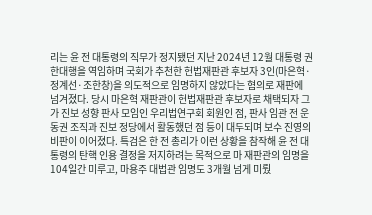리는 윤 전 대통령의 직무가 정지됐던 지난 2024년 12월 대통령 권한대행을 역임하며 국회가 추천한 헌법재판관 후보자 3인(마은혁·정계선·조한창)을 의도적으로 임명하지 않았다는 혐의로 재판에 넘겨졌다. 당시 마은혁 재판관이 헌법재판관 후보자로 채택되자 그가 진보 성향 판사 모임인 우리법연구회 회원인 점, 판사 임관 전 운동권 조직과 진보 정당에서 활동했던 점 등이 대두되며 보수 진영의 비판이 이어졌다. 특검은 한 전 총리가 이런 상황을 참작해 윤 전 대통령의 탄핵 인용 결정을 저지하려는 목적으로 마 재판관의 임명을 104일간 미루고, 마용주 대법관 임명도 3개월 넘게 미뤘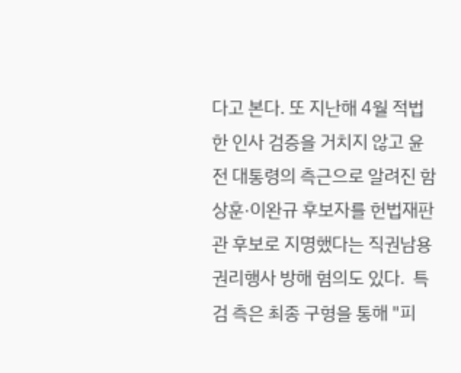다고 본다. 또 지난해 4월 적법한 인사 검증을 거치지 않고 윤 전 대통령의 측근으로 알려진 함상훈·이완규 후보자를 헌법재판관 후보로 지명했다는 직권남용 권리행사 방해 혐의도 있다.  특검 측은 최종 구형을 통해 "피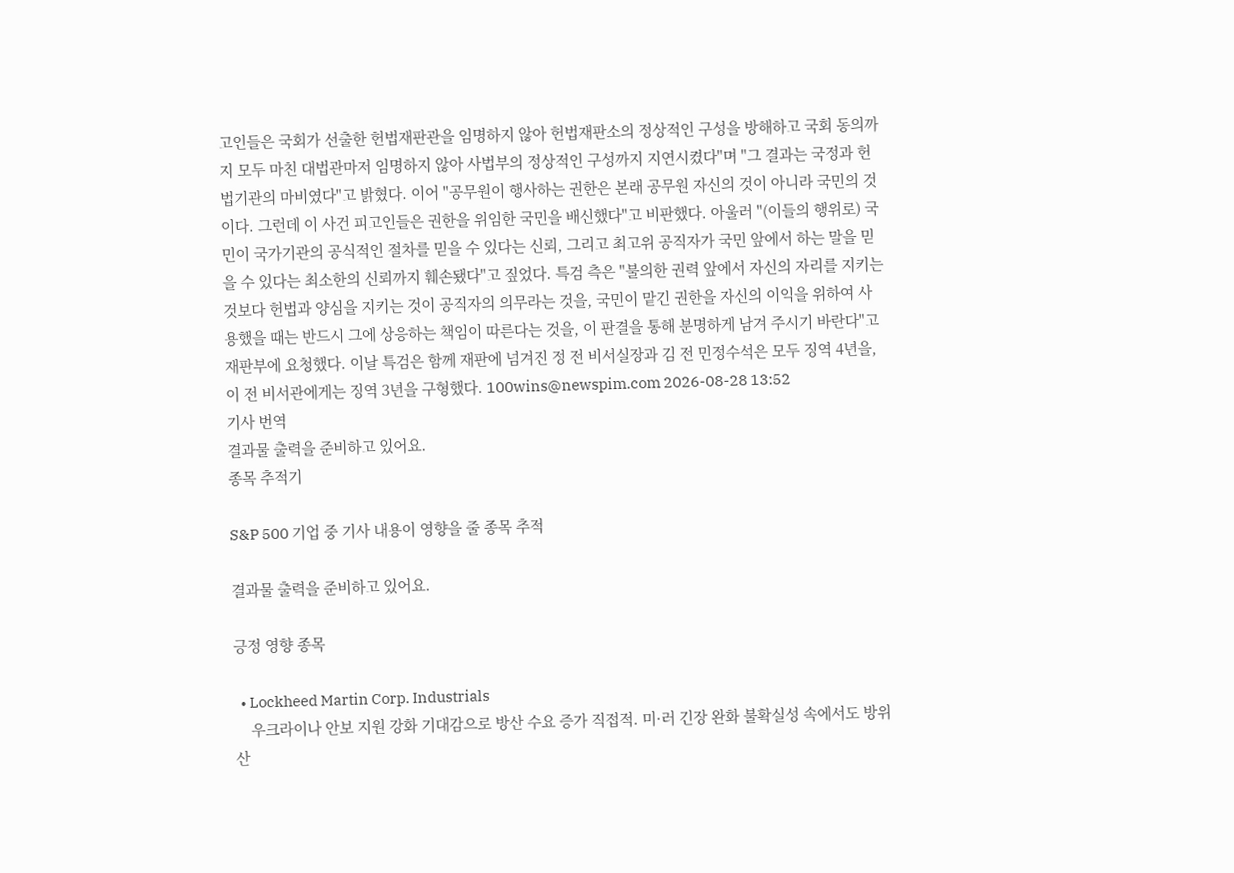고인들은 국회가 선출한 헌법재판관을 임명하지 않아 헌법재판소의 정상적인 구성을 방해하고 국회 동의까지 모두 마친 대법관마저 임명하지 않아 사법부의 정상적인 구성까지 지연시켰다"며 "그 결과는 국정과 헌법기관의 마비였다"고 밝혔다. 이어 "공무원이 행사하는 권한은 본래 공무원 자신의 것이 아니라 국민의 것이다. 그런데 이 사건 피고인들은 권한을 위임한 국민을 배신했다"고 비판했다. 아울러 "(이들의 행위로) 국민이 국가기관의 공식적인 절차를 믿을 수 있다는 신뢰, 그리고 최고위 공직자가 국민 앞에서 하는 말을 믿을 수 있다는 최소한의 신뢰까지 훼손됐다"고 짚었다. 특검 측은 "불의한 권력 앞에서 자신의 자리를 지키는 것보다 헌법과 양심을 지키는 것이 공직자의 의무라는 것을, 국민이 맡긴 권한을 자신의 이익을 위하여 사용했을 때는 반드시 그에 상응하는 책임이 따른다는 것을, 이 판결을 통해 분명하게 남겨 주시기 바란다"고 재판부에 요청했다. 이날 특검은 함께 재판에 넘겨진 정 전 비서실장과 김 전 민정수석은 모두 징역 4년을, 이 전 비서관에게는 징역 3년을 구형했다. 100wins@newspim.com 2026-08-28 13:52
기사 번역
결과물 출력을 준비하고 있어요.
종목 추적기

S&P 500 기업 중 기사 내용이 영향을 줄 종목 추적

결과물 출력을 준비하고 있어요.

긍정 영향 종목

  • Lockheed Martin Corp. Industrials
    우크라이나 안보 지원 강화 기대감으로 방산 수요 증가 직접적. 미·러 긴장 완화 불확실성 속에서도 방위산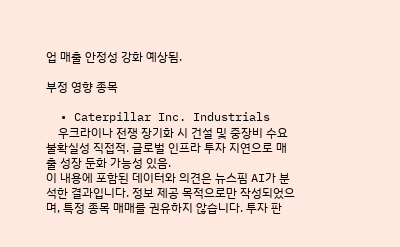업 매출 안정성 강화 예상됨.

부정 영향 종목

  • Caterpillar Inc. Industrials
    우크라이나 전쟁 장기화 시 건설 및 중장비 수요 불확실성 직접적. 글로벌 인프라 투자 지연으로 매출 성장 둔화 가능성 있음.
이 내용에 포함된 데이터와 의견은 뉴스핌 AI가 분석한 결과입니다. 정보 제공 목적으로만 작성되었으며, 특정 종목 매매를 권유하지 않습니다. 투자 판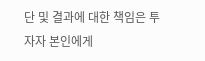단 및 결과에 대한 책임은 투자자 본인에게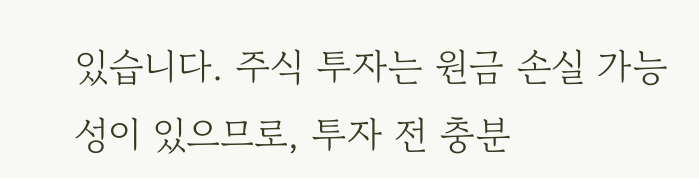있습니다. 주식 투자는 원금 손실 가능성이 있으므로, 투자 전 충분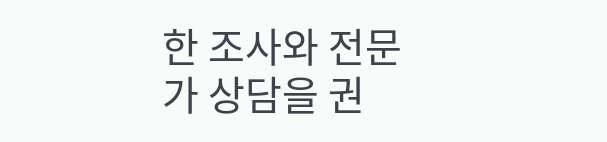한 조사와 전문가 상담을 권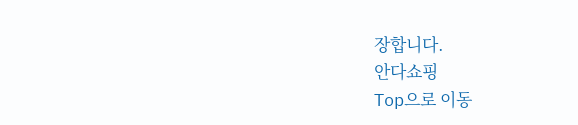장합니다.
안다쇼핑
Top으로 이동